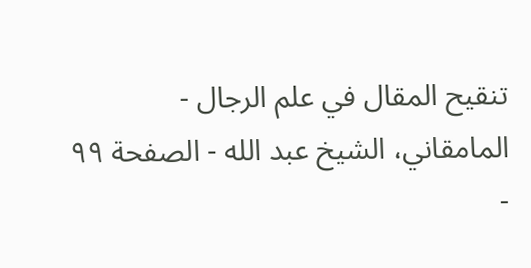تنقيح المقال في علم الرجال - المامقاني، الشيخ عبد الله - الصفحة ٩٩ -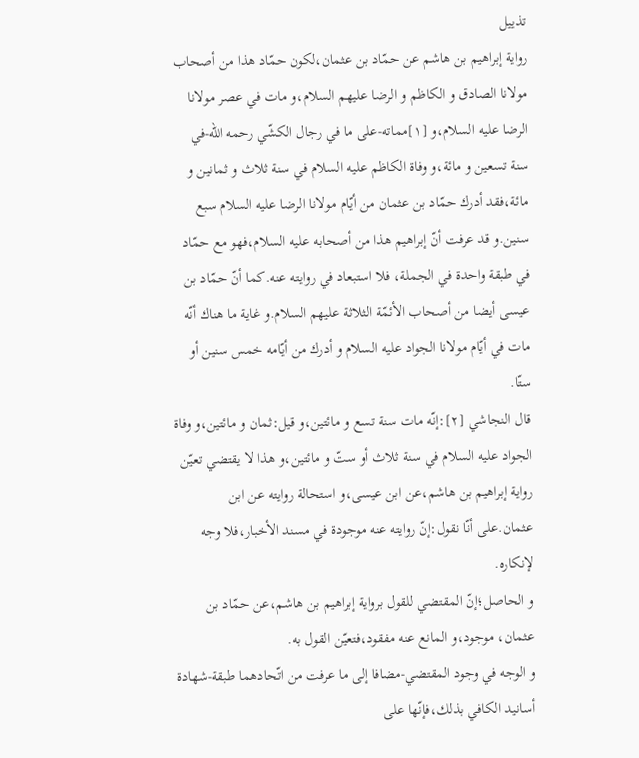تذييل
رواية إبراهيم بن هاشم عن حمّاد بن عثمان،لكون حمّاد هذا من أصحاب مولانا الصادق و الكاظم و الرضا عليهم السلام،و مات في عصر مولانا الرضا عليه السلام،و [١]مماته-على ما في رجال الكشّي رحمه اللّه-في سنة تسعين و مائة،و وفاة الكاظم عليه السلام في سنة ثلاث و ثمانين و مائة،فقد أدرك حمّاد بن عثمان من أيّام مولانا الرضا عليه السلام سبع سنين.و قد عرفت أنّ إبراهيم هذا من أصحابه عليه السلام،فهو مع حمّاد في طبقة واحدة في الجملة، فلا استبعاد في روايته عنه.كما أنّ حمّاد بن عيسى أيضا من أصحاب الأئمّة الثلاثة عليهم السلام.و غاية ما هناك أنّه مات في أيّام مولانا الجواد عليه السلام و أدرك من أيّامه خمس سنين أو ستّا.
قال النجاشي [٢]:إنّه مات سنة تسع و مائتين،و قيل:ثمان و مائتين،و وفاة الجواد عليه السلام في سنة ثلاث أو ستّ و مائتين،و هذا لا يقتضي تعيّن رواية إبراهيم بن هاشم،عن ابن عيسى،و استحالة روايته عن ابن عثمان.على أنّا نقول:إنّ روايته عنه موجودة في مسند الأخبار،فلا وجه لإنكاره.
و الحاصل؛إنّ المقتضي للقول برواية إبراهيم بن هاشم،عن حمّاد بن عثمان، موجود،و المانع عنه مفقود،فتعيّن القول به.
و الوجه في وجود المقتضي-مضافا إلى ما عرفت من اتّحادهما طبقة-شهادة أسانيد الكافي بذلك،فإنّها على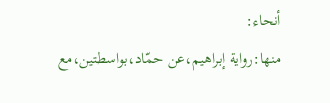أنحاء:
منها:رواية إبراهيم،عن حمّاد،بواسطتين،مع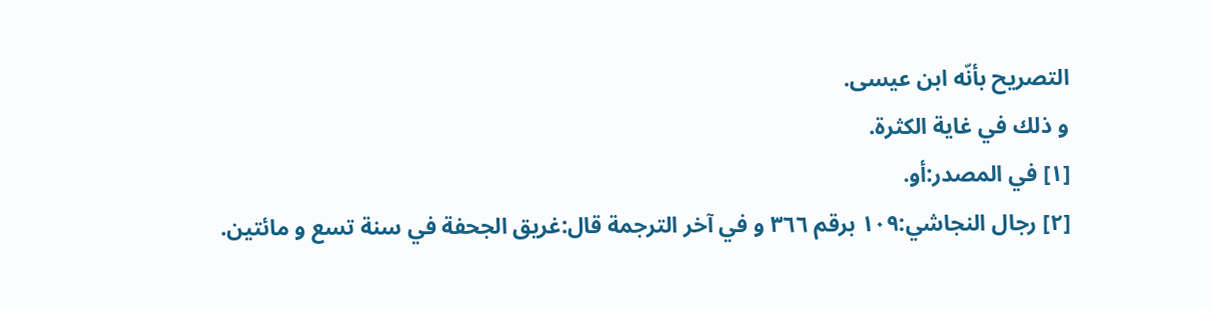التصريح بأنّه ابن عيسى.
و ذلك في غاية الكثرة.
[١] في المصدر:أو.
[٢] رجال النجاشي:١٠٩ برقم ٣٦٦ و في آخر الترجمة قال:غريق الجحفة في سنة تسع و مائتين.